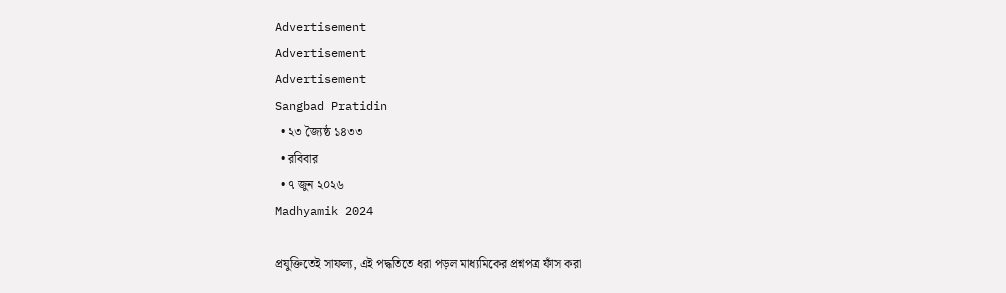Advertisement
Advertisement
Advertisement
Sangbad Pratidin
  • ২৩ জ্যৈষ্ঠ ১৪৩৩
  • রবিবার
  • ৭ জুন ২০২৬
Madhyamik 2024

প্রযুক্তিতেই সাফল্য, এই পদ্ধতিতে ধরা পড়ল মাধ্যমিকের প্রশ্নপত্র ফাঁস করা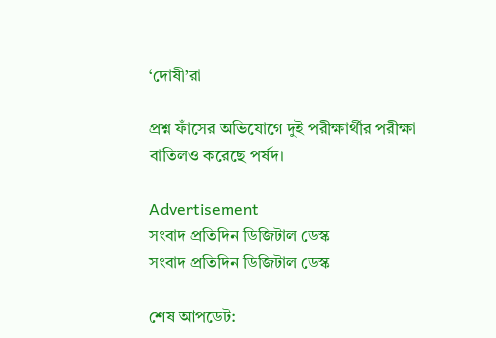‘দোষী’রা

প্রশ্ন ফাঁসের অভিযোগে দুই পরীক্ষার্থীর পরীক্ষা বাতিলও করেছে পর্ষদ।

Advertisement
সংবাদ প্রতিদিন ডিজিটাল ডেস্ক
সংবাদ প্রতিদিন ডিজিটাল ডেস্ক

শেষ আপডেট: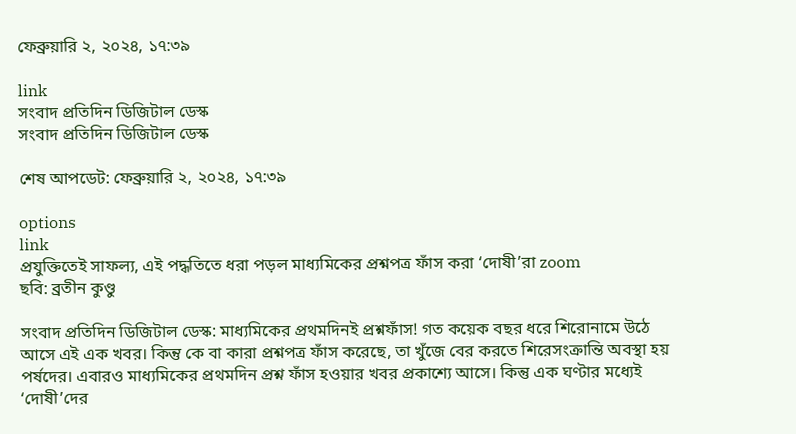ফেব্রুয়ারি ২, ২০২৪, ১৭:৩৯

link
সংবাদ প্রতিদিন ডিজিটাল ডেস্ক
সংবাদ প্রতিদিন ডিজিটাল ডেস্ক

শেষ আপডেট: ফেব্রুয়ারি ২, ২০২৪, ১৭:৩৯

options
link
প্রযুক্তিতেই সাফল্য, এই পদ্ধতিতে ধরা পড়ল মাধ্যমিকের প্রশ্নপত্র ফাঁস করা ‘দোষী’রা zoom
ছবি: ব্রতীন কুণ্ডু

সংবাদ প্রতিদিন ডিজিটাল ডেস্ক: মাধ্যমিকের প্রথমদিনই প্রশ্নফাঁস! গত কয়েক বছর ধরে শিরোনামে উঠে আসে এই এক খবর। কিন্তু কে বা কারা প্রশ্নপত্র ফাঁস করেছে, তা খুঁজে বের করতে শিরেসংক্রান্তি অবস্থা হয় পর্ষদের। এবারও মাধ্যমিকের প্রথমদিন প্রশ্ন ফাঁস হওয়ার খবর প্রকাশ্যে আসে। কিন্তু এক ঘণ্টার মধ্যেই ‘দোষী’দের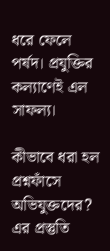ধরে ফেলে পর্ষদ। প্রযুক্তির কল্যাণেই এল সাফল্য।

কীভাবে ধরা হল প্রশ্নফাঁসে অভিযুক্তদের? এর প্রস্তুতি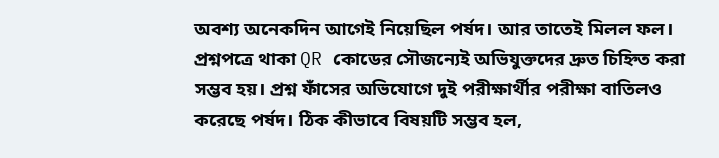অবশ্য অনেকদিন আগেই নিয়েছিল পর্ষদ। আর তাতেই মিলল ফল। প্রশ্নপত্রে থাকা QR কোডের সৌজন্যেই অভিযুক্তদের দ্রুত চিহ্নিত করা সম্ভব হয়। প্রশ্ন ফাঁসের অভিযোগে দুই পরীক্ষার্থীর পরীক্ষা বাতিলও করেছে পর্ষদ। ঠিক কীভাবে বিষয়টি সম্ভব হল,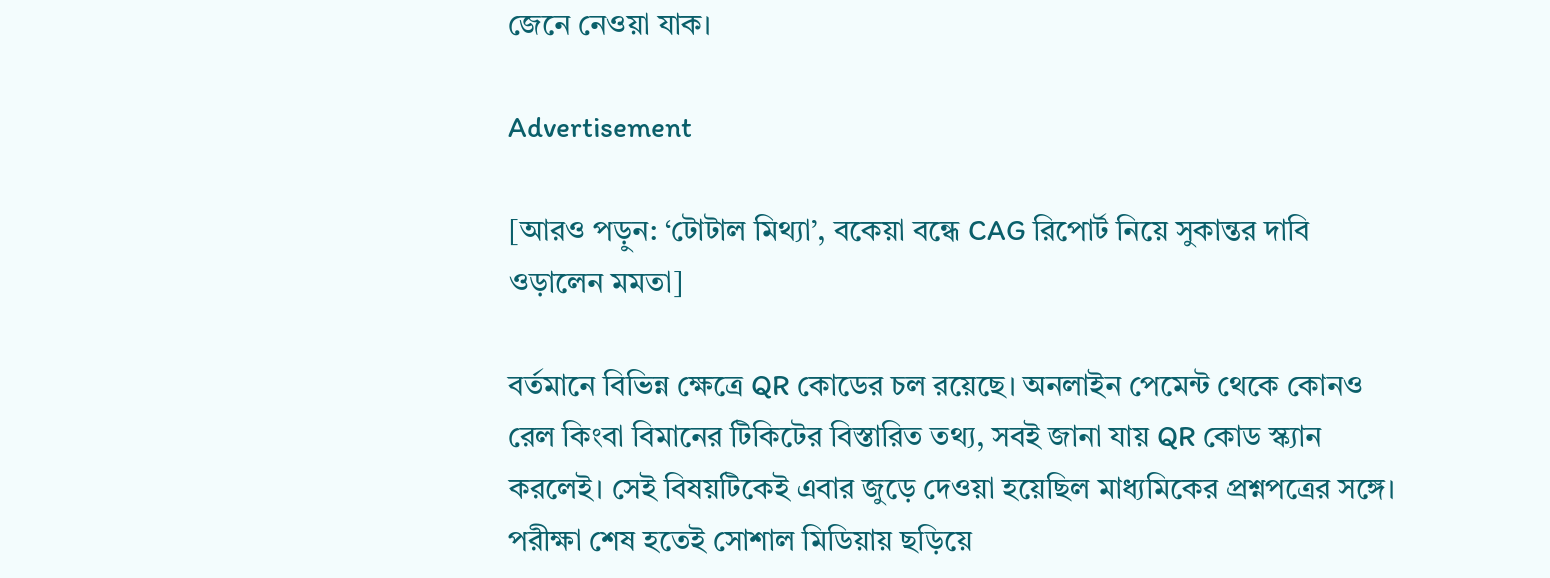জেনে নেওয়া যাক।

Advertisement

[আরও পড়ুন: ‘টোটাল মিথ্যা’, বকেয়া বন্ধে CAG রিপোর্ট নিয়ে সুকান্তর দাবি ওড়ালেন মমতা]

বর্তমানে বিভিন্ন ক্ষেত্রে QR কোডের চল রয়েছে। অনলাইন পেমেন্ট থেকে কোনও রেল কিংবা বিমানের টিকিটের বিস্তারিত তথ্য, সবই জানা যায় QR কোড স্ক্যান করলেই। সেই বিষয়টিকেই এবার জুড়ে দেওয়া হয়েছিল মাধ্যমিকের প্রশ্নপত্রের সঙ্গে। পরীক্ষা শেষ হতেই সোশাল মিডিয়ায় ছড়িয়ে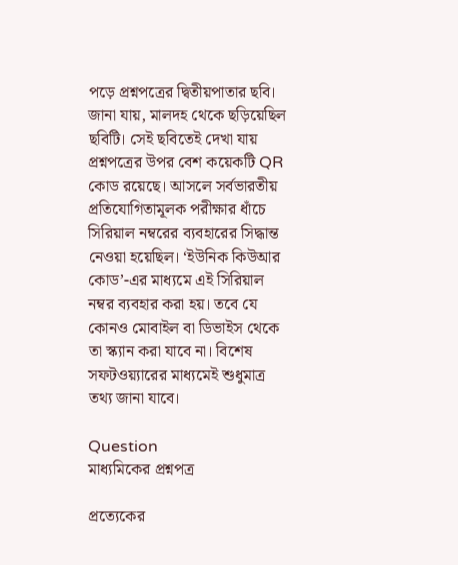পড়ে প্রশ্নপত্রের দ্বিতীয়পাতার ছবি। জানা যায়, মালদহ থেকে ছড়িয়েছিল ছবিটি। সেই ছবিতেই দেখা যায় প্রশ্নপত্রের উপর বেশ কয়েকটি QR কোড রয়েছে। আসলে সর্বভারতীয় প্রতিযোগিতামূলক পরীক্ষার ধাঁচে সিরিয়াল নম্বরের ব্যবহারের সিদ্ধান্ত নেওয়া হয়েছিল। ‘ইউনিক কিউআর কোড’-এর মাধ্যমে এই সিরিয়াল নম্বর ব্যবহার করা হয়। তবে যে কোনও মোবাইল বা ডিভাইস থেকে তা স্ক্যান করা যাবে না। বিশেষ সফটওয়্যারের মাধ্যমেই শুধুমাত্র তথ্য জানা যাবে।

Question
মাধ্যমিকের প্রশ্নপত্র

প্রত্যেকের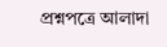প্রশ্নপত্রে আলাদা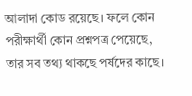আলাদা কোড রয়েছে। ফলে কোন পরীক্ষার্থী কোন প্রশ্নপত্র পেয়েছে, তার সব তথ্য থাকছে পর্ষদের কাছে।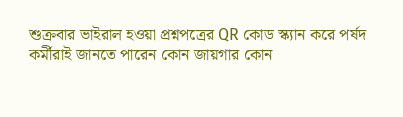শুক্রবার ভাইরাল হওয়া প্রশ্নপত্রের QR কোড স্ক্যান করে পর্ষদ কর্মীরাই জানতে পারেন কোন জায়গার কোন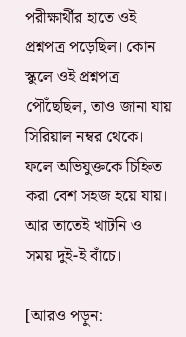পরীক্ষার্থীর হাতে ওই প্রশ্নপত্র পড়েছিল। কোন স্কুলে ওই প্রশ্নপত্র পৌঁছেছিল, তাও জানা যায় সিরিয়াল নম্বর থেকে। ফলে অভিযুক্তকে চিহ্নিত করা বেশ সহজ হয়ে যায়। আর তাতেই খাটনি ও সময় দুই-ই বাঁচে।

[আরও পড়ুন: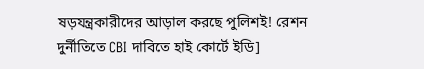ষড়যন্ত্রকারীদের আড়াল করছে পুলিশই! রেশন দুর্নীতিতে CBI দাবিতে হাই কোর্টে ইডি]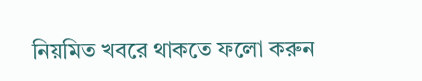নিয়মিত খবরে থাকতে ফলো করুন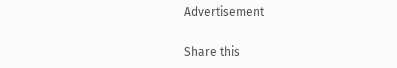Advertisement

Share this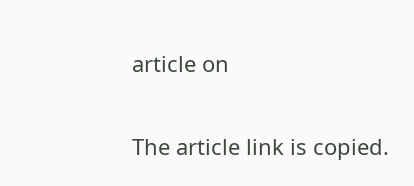article on

The article link is copied.